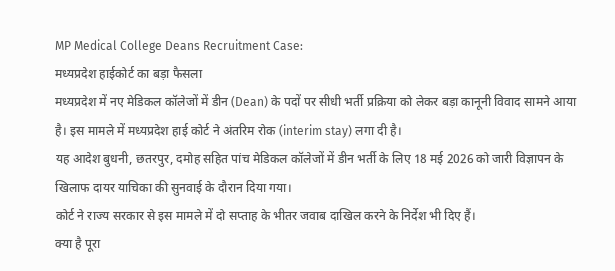MP Medical College Deans Recruitment Case:
मध्यप्रदेश हाईकोर्ट का बड़ा फैसला
मध्यप्रदेश में नए मेडिकल कॉलेजों में डीन (Dean) के पदों पर सीधी भर्ती प्रक्रिया को लेकर बड़ा कानूनी विवाद सामने आया है। इस मामले में मध्यप्रदेश हाई कोर्ट ने अंतरिम रोक (interim stay) लगा दी है।
यह आदेश बुधनी, छतरपुर, दमोह सहित पांच मेडिकल कॉलेजों में डीन भर्ती के लिए 18 मई 2026 को जारी विज्ञापन के खिलाफ दायर याचिका की सुनवाई के दौरान दिया गया।
कोर्ट ने राज्य सरकार से इस मामले में दो सप्ताह के भीतर जवाब दाखिल करने के निर्देश भी दिए हैं।
क्या है पूरा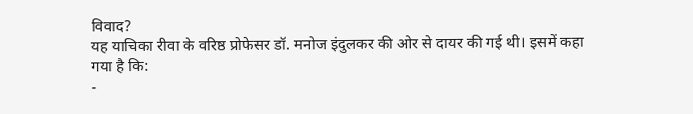विवाद?
यह याचिका रीवा के वरिष्ठ प्रोफेसर डॉ. मनोज इंदुलकर की ओर से दायर की गई थी। इसमें कहा गया है कि:
-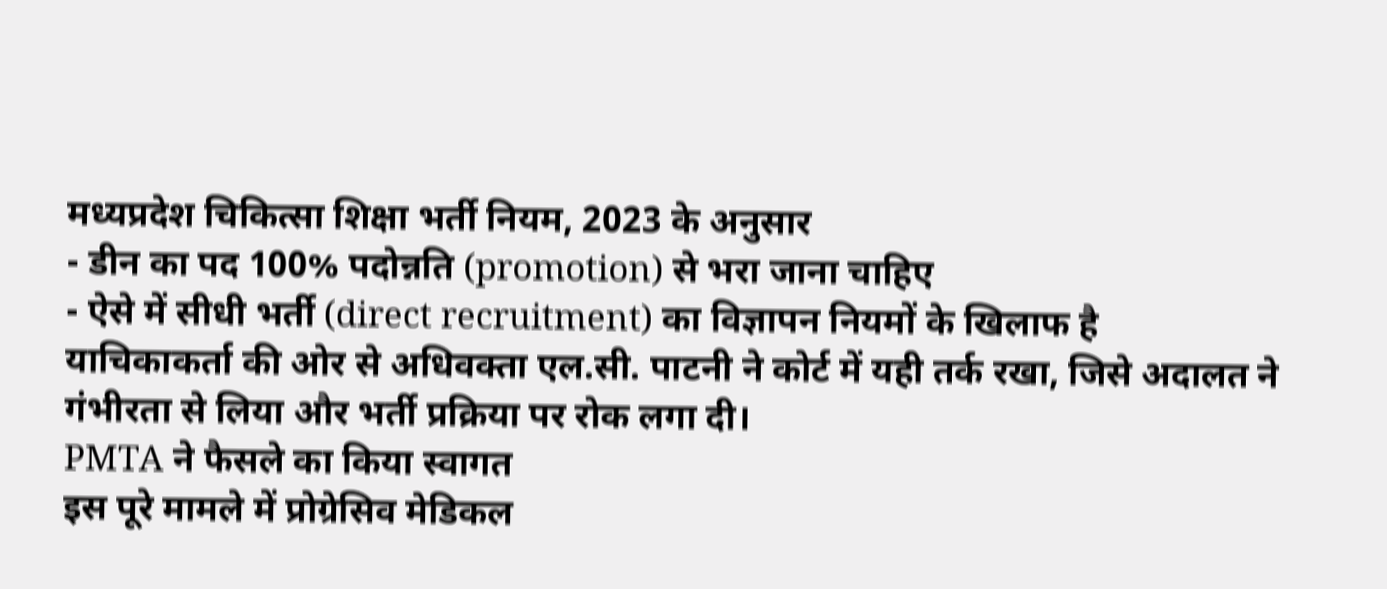मध्यप्रदेश चिकित्सा शिक्षा भर्ती नियम, 2023 के अनुसार
- डीन का पद 100% पदोन्नति (promotion) से भरा जाना चाहिए
- ऐसे में सीधी भर्ती (direct recruitment) का विज्ञापन नियमों के खिलाफ है
याचिकाकर्ता की ओर से अधिवक्ता एल.सी. पाटनी ने कोर्ट में यही तर्क रखा, जिसे अदालत ने गंभीरता से लिया और भर्ती प्रक्रिया पर रोक लगा दी।
PMTA ने फैसले का किया स्वागत
इस पूरे मामले में प्रोग्रेसिव मेडिकल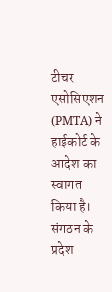टीचर एसोसिएशन (PMTA) ने हाईकोर्ट के आदेश का स्वागत किया है।
संगठन के प्रदेश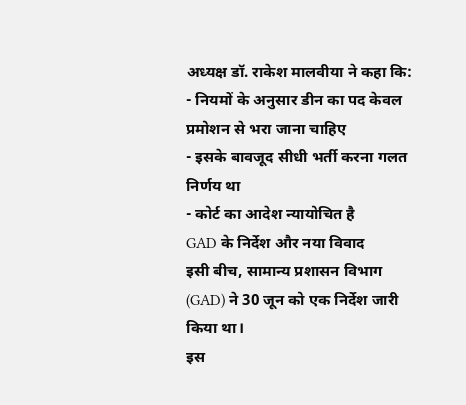अध्यक्ष डॉ. राकेश मालवीया ने कहा कि:
- नियमों के अनुसार डीन का पद केवल प्रमोशन से भरा जाना चाहिए
- इसके बावजूद सीधी भर्ती करना गलत निर्णय था
- कोर्ट का आदेश न्यायोचित है
GAD के निर्देश और नया विवाद
इसी बीच, सामान्य प्रशासन विभाग (GAD) ने 30 जून को एक निर्देश जारी किया था।
इस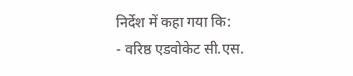निर्देश में कहा गया कि:
- वरिष्ठ एडवोकेट सी.एस.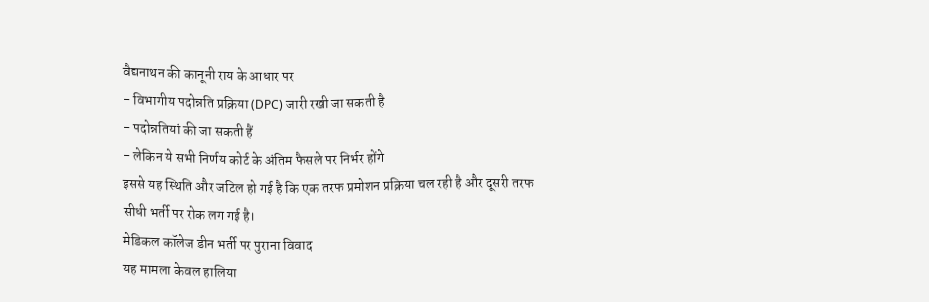वैद्यनाथन की कानूनी राय के आधार पर
- विभागीय पदोन्नति प्रक्रिया (DPC) जारी रखी जा सकती है
- पदोन्नतियां की जा सकती हैं
- लेकिन ये सभी निर्णय कोर्ट के अंतिम फैसले पर निर्भर होंगे
इससे यह स्थिति और जटिल हो गई है कि एक तरफ प्रमोशन प्रक्रिया चल रही है और दूसरी तरफ सीधी भर्ती पर रोक लग गई है।
मेडिकल कॉलेज डीन भर्ती पर पुराना विवाद
यह मामला केवल हालिया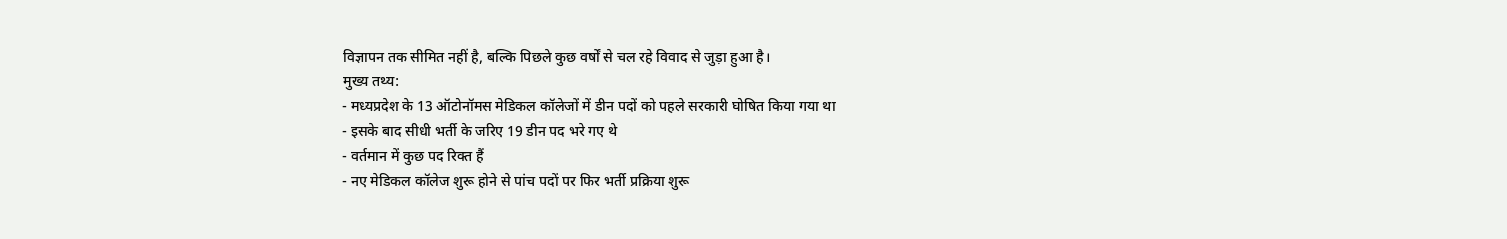विज्ञापन तक सीमित नहीं है, बल्कि पिछले कुछ वर्षों से चल रहे विवाद से जुड़ा हुआ है।
मुख्य तथ्य:
- मध्यप्रदेश के 13 ऑटोनॉमस मेडिकल कॉलेजों में डीन पदों को पहले सरकारी घोषित किया गया था
- इसके बाद सीधी भर्ती के जरिए 19 डीन पद भरे गए थे
- वर्तमान में कुछ पद रिक्त हैं
- नए मेडिकल कॉलेज शुरू होने से पांच पदों पर फिर भर्ती प्रक्रिया शुरू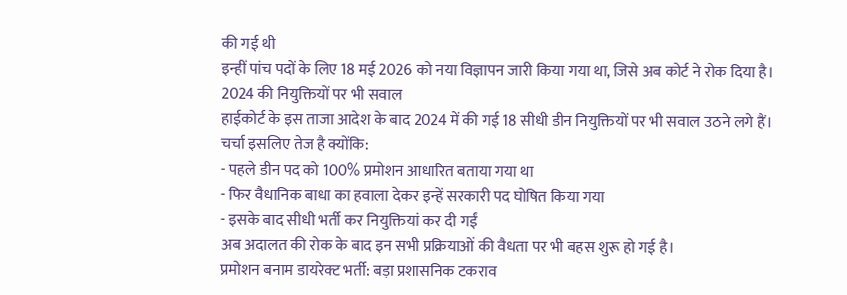की गई थी
इन्हीं पांच पदों के लिए 18 मई 2026 को नया विज्ञापन जारी किया गया था, जिसे अब कोर्ट ने रोक दिया है।
2024 की नियुक्तियों पर भी सवाल
हाईकोर्ट के इस ताजा आदेश के बाद 2024 में की गई 18 सीधी डीन नियुक्तियों पर भी सवाल उठने लगे हैं।
चर्चा इसलिए तेज है क्योंकि:
- पहले डीन पद को 100% प्रमोशन आधारित बताया गया था
- फिर वैधानिक बाधा का हवाला देकर इन्हें सरकारी पद घोषित किया गया
- इसके बाद सीधी भर्ती कर नियुक्तियां कर दी गईं
अब अदालत की रोक के बाद इन सभी प्रक्रियाओं की वैधता पर भी बहस शुरू हो गई है।
प्रमोशन बनाम डायरेक्ट भर्ती: बड़ा प्रशासनिक टकराव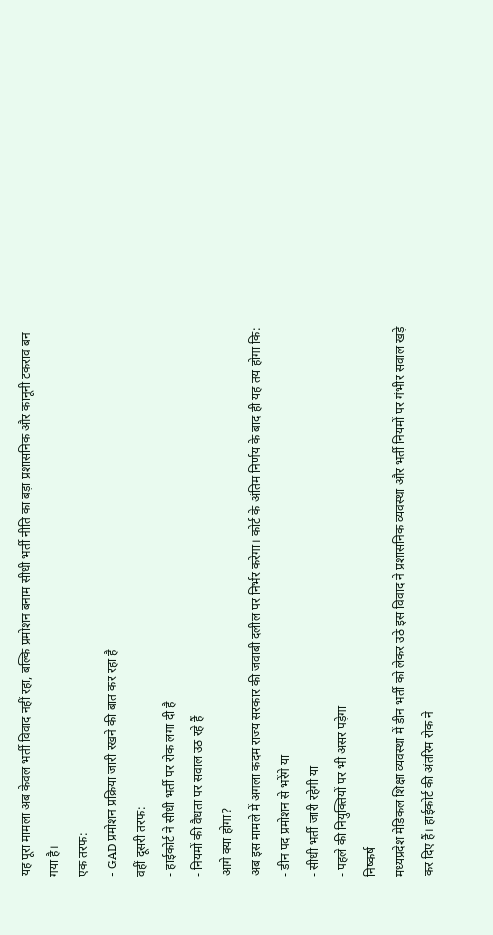यह पूरा मामला अब केवल भर्ती विवाद नहीं रहा, बल्कि प्रमोशन बनाम सीधी भर्ती नीति का बड़ा प्रशासनिक और कानूनी टकराव बन गया है।
एक तरफ:
- GAD प्रमोशन प्रक्रिया जारी रखने की बात कर रहा है
वहीं दूसरी तरफ:
- हाईकोर्ट ने सीधी भर्ती पर रोक लगा दी है
- नियमों की वैधता पर सवाल उठ रहे हैं
आगे क्या होगा?
अब इस मामले में अगला कदम राज्य सरकार की जवाबी दलील पर निर्भर करेगा। कोर्ट के अंतिम निर्णय के बाद ही यह तय होगा कि:
- डीन पद प्रमोशन से भरेंगे या
- सीधी भर्ती जारी रहेगी या
- पहले की नियुक्तियों पर भी असर पड़ेगा
निष्कर्ष
मध्यप्रदेश मेडिकल शिक्षा व्यवस्था में डीन भर्ती को लेकर उठे इस विवाद ने प्रशासनिक व्यवस्था और भर्ती नियमों पर गंभीर सवाल खड़े कर दिए हैं। हाईकोर्ट की अंतरिम रोक ने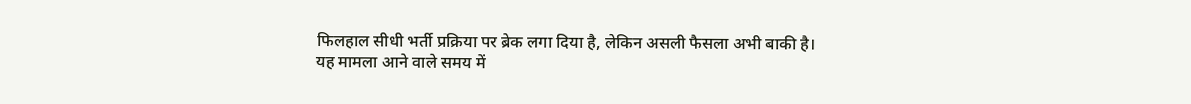फिलहाल सीधी भर्ती प्रक्रिया पर ब्रेक लगा दिया है, लेकिन असली फैसला अभी बाकी है।
यह मामला आने वाले समय में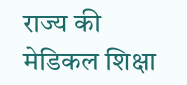राज्य की मेडिकल शिक्षा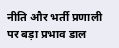नीति और भर्ती प्रणाली पर बड़ा प्रभाव डाल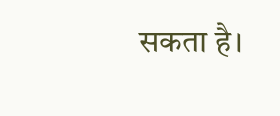सकता है।